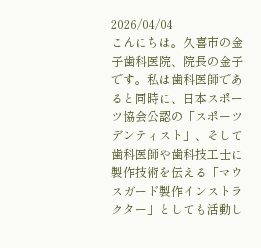2026/04/04
こんにちは。久喜市の金子歯科医院、院長の金子です。私は歯科医師であると同時に、日本スポーツ協会公認の「スポーツデンティスト」、そして歯科医師や歯科技工士に製作技術を伝える「マウスガード製作インストラクター」としても活動し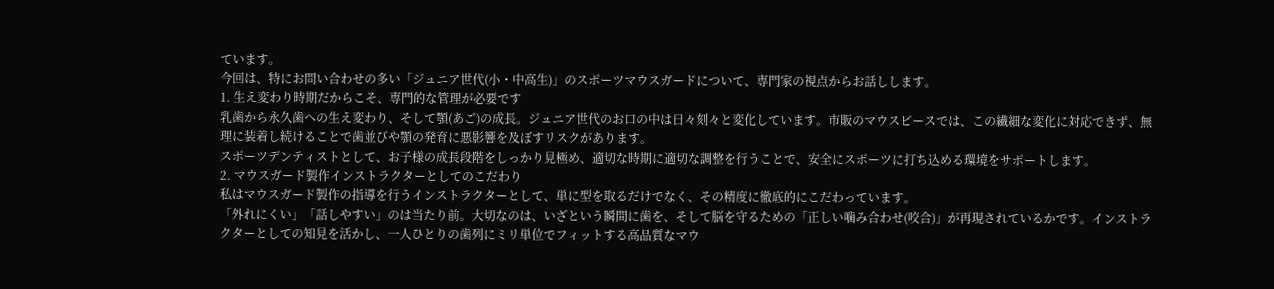ています。
今回は、特にお問い合わせの多い「ジュニア世代(小・中高生)」のスポーツマウスガードについて、専門家の視点からお話しします。
1. 生え変わり時期だからこそ、専門的な管理が必要です
乳歯から永久歯への生え変わり、そして顎(あご)の成長。ジュニア世代のお口の中は日々刻々と変化しています。市販のマウスピースでは、この繊細な変化に対応できず、無理に装着し続けることで歯並びや顎の発育に悪影響を及ぼすリスクがあります。
スポーツデンティストとして、お子様の成長段階をしっかり見極め、適切な時期に適切な調整を行うことで、安全にスポーツに打ち込める環境をサポートします。
2. マウスガード製作インストラクターとしてのこだわり
私はマウスガード製作の指導を行うインストラクターとして、単に型を取るだけでなく、その精度に徹底的にこだわっています。
「外れにくい」「話しやすい」のは当たり前。大切なのは、いざという瞬間に歯を、そして脳を守るための「正しい噛み合わせ(咬合)」が再現されているかです。インストラクターとしての知見を活かし、一人ひとりの歯列にミリ単位でフィットする高品質なマウ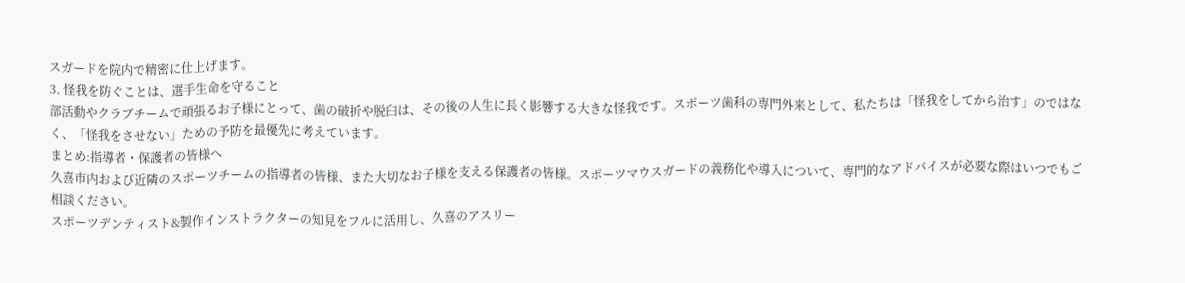スガードを院内で精密に仕上げます。
3. 怪我を防ぐことは、選手生命を守ること
部活動やクラブチームで頑張るお子様にとって、歯の破折や脱臼は、その後の人生に長く影響する大きな怪我です。スポーツ歯科の専門外来として、私たちは「怪我をしてから治す」のではなく、「怪我をさせない」ための予防を最優先に考えています。
まとめ:指導者・保護者の皆様へ
久喜市内および近隣のスポーツチームの指導者の皆様、また大切なお子様を支える保護者の皆様。スポーツマウスガードの義務化や導入について、専門的なアドバイスが必要な際はいつでもご相談ください。
スポーツデンティスト&製作インストラクターの知見をフルに活用し、久喜のアスリー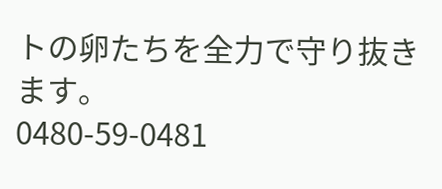トの卵たちを全力で守り抜きます。
0480-59-0481